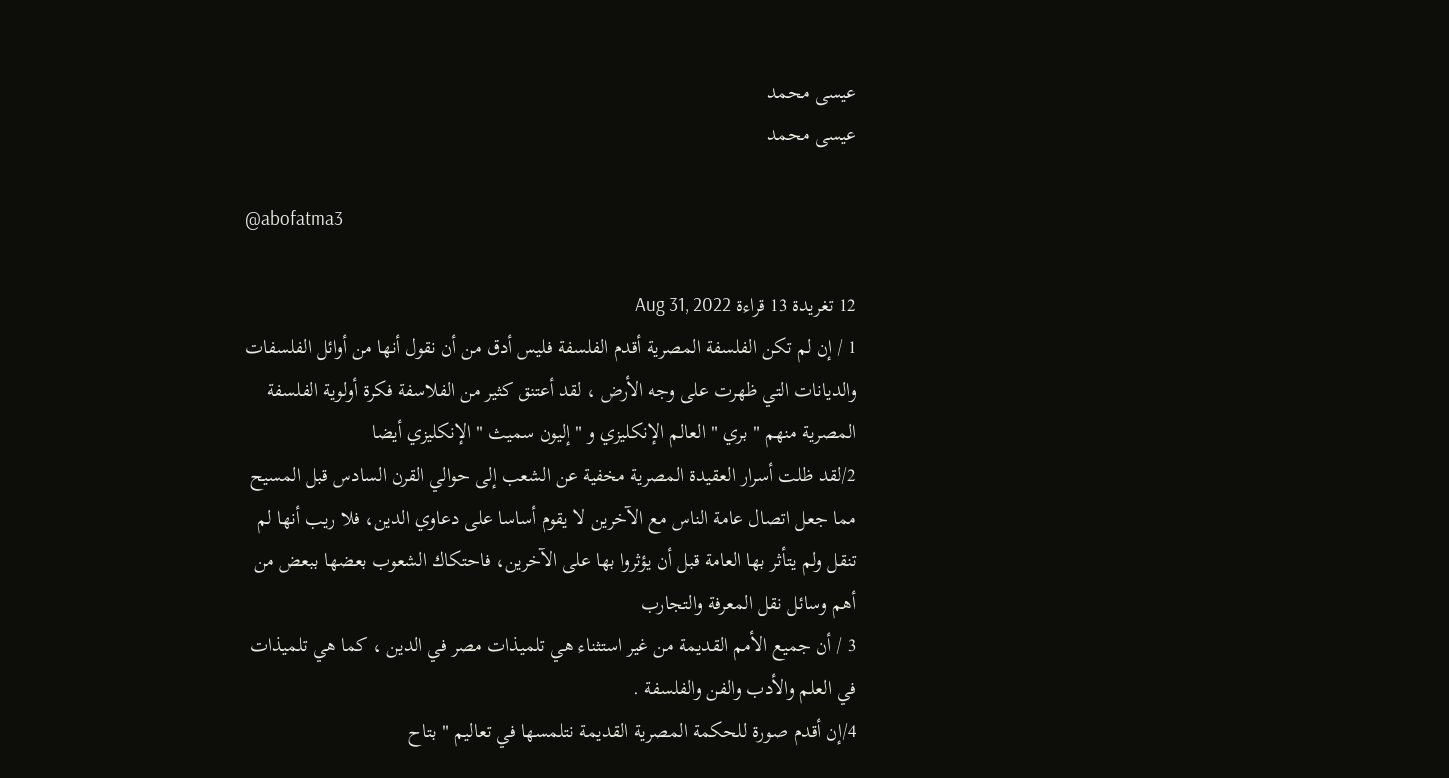عيسى محمد
عيسى محمد

@abofatma3

12 تغريدة 13 قراءة Aug 31, 2022
1 / إن لم تكن الفلسفة المصرية أقدم الفلسفة فليس أدق من أن نقول أنها من أوائل الفلسفات والديانات التي ظهرت على وجه الأرض ، لقد أعتنق كثير من الفلاسفة فكرة أولوية الفلسفة المصرية منهم " بري " العالم الإنكليزي و " إليون سميث " الإنكليزي أيضا
2/لقد ظلت أسرار العقيدة المصرية مخفية عن الشعب إلى حوالي القرن السادس قبل المسيح مما جعل اتصال عامة الناس مع الآخرين لا يقوم أساسا على دعاوي الدين، فلا ريب أنها لم تنقل ولم يتأثر بها العامة قبل أن يؤثروا بها على الآخرين، فاحتكاك الشعوب بعضها ببعض من أهم وسائل نقل المعرفة والتجارب
3 / أن جميع الأمم القديمة من غير استثناء هي تلميذات مصر في الدين ، كما هي تلميذات في العلم والأدب والفن والفلسفة .
4/إن أقدم صورة للحكمة المصرية القديمة نتلمسها في تعاليم " بتاح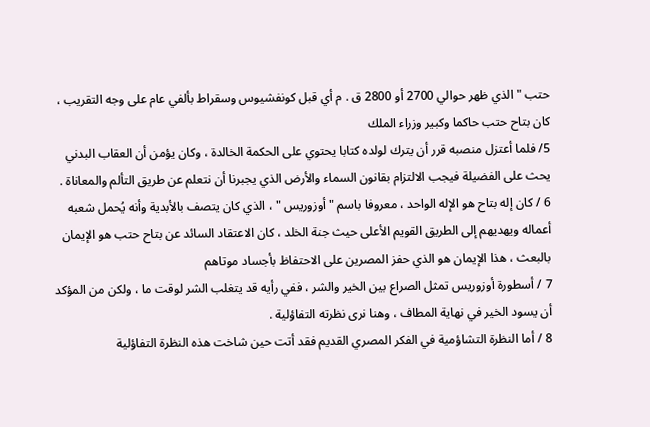حتب " الذي ظهر حوالي 2700 أو 2800 ق . م أي قبل كونفشيوس وسقراط بألفي عام على وجه التقريب ، كان بتاح حتب حاكما وكبير وزراء الملك
5/ فلما أعتزل منصبه قرر أن يترك لولده كتابا يحتوي على الحكمة الخالدة ، وكان يؤمن أن العقاب البدني يحث على الفضيلة فيجب الالتزام بقانون السماء والأرض الذي يجبرنا أن نتعلم عن طريق التألم والمعاناة .
6 / كان إله بتاح هو الإله الواحد ، معروفا باسم " أوزوريس " ، الذي كان يتصف بالأبدية وأنه يُحمل شعبه أعماله ويهديهم إلى الطريق القويم الأعلى حيث جنة الخلد ، كان الاعتقاد السائد عن بتاح حتب هو الإيمان بالبعث ، هذا الإيمان هو الذي حفز المصرين على الاحتفاظ بأجساد موتاهم
7 / أسطورة أوزوريس تمثل الصراع بين الخير والشر ، ففي رأيه قد يتغلب الشر لوقت ما ، ولكن من المؤكد أن يسود الخير في نهاية المطاف ، وهنا نرى نظرته التفاؤلية .
8 / أما النظرة التشاؤمية في الفكر المصري القديم فقد أتت حين شاخت هذه النظرة التفاؤلية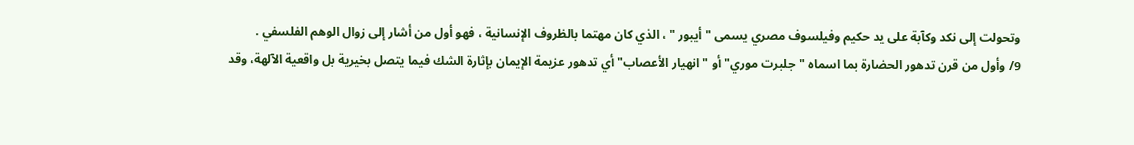وتحولت إلى نكد وكآبة على يد حكيم وفيلسوف مصري يسمى " أيبور " ، الذي كان مهتما بالظروف الإنسانية ، فهو أول من أشار إلى زوال الوهم الفلسفي .
9/ وأول من قرن تدهور الحضارة بما اسماه "جلبرت موري" أو "انهيار الأعصاب" أي تدهور عزيمة الإيمان بإثارة الشك فيما يتصل بخيرية بل واقعية الآلهة، وقد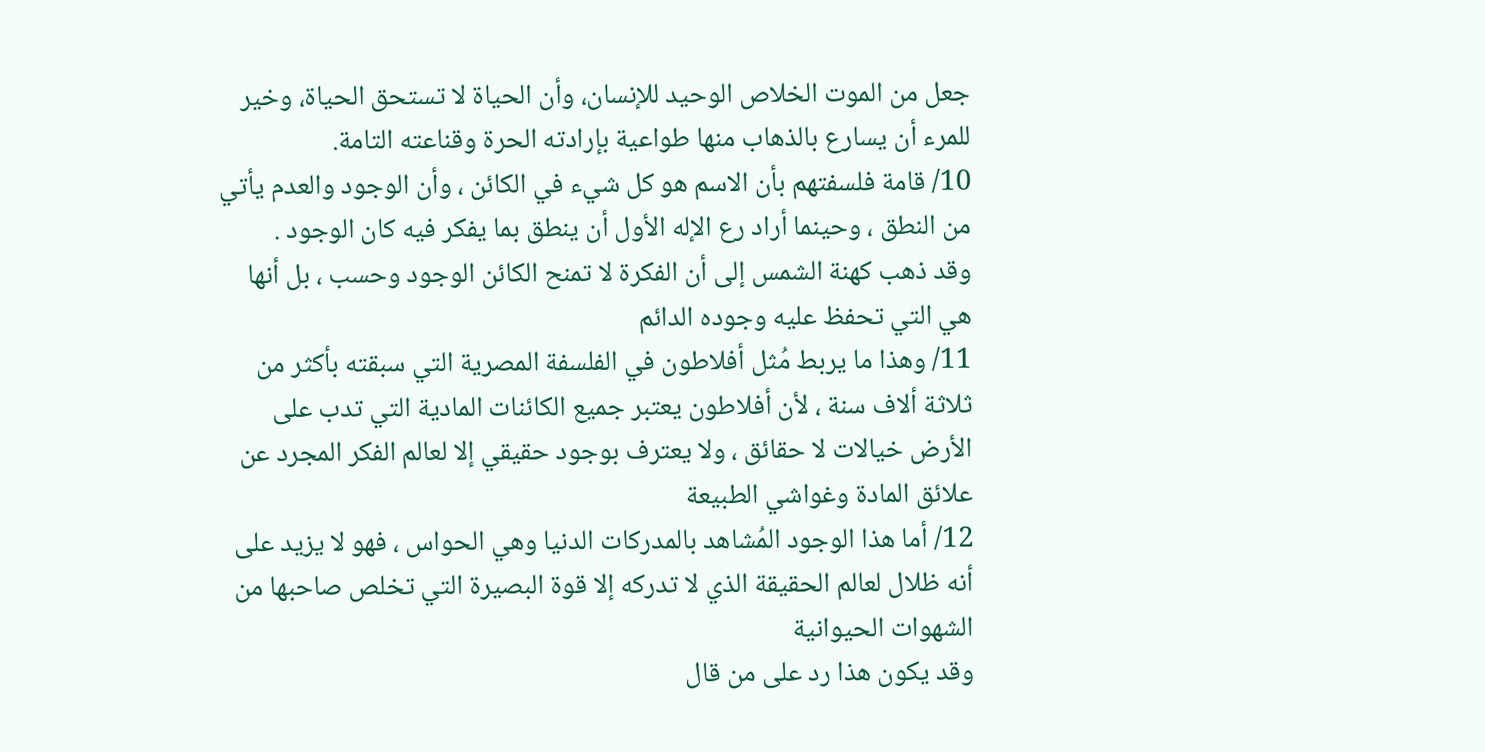جعل من الموت الخلاص الوحيد للإنسان، وأن الحياة لا تستحق الحياة، وخير للمرء أن يسارع بالذهاب منها طواعية بإرادته الحرة وقناعته التامة.
10/ قامة فلسفتهم بأن الاسم هو كل شيء في الكائن ، وأن الوجود والعدم يأتي من النطق ، وحينما أراد رع الإله الأول أن ينطق بما يفكر فيه كان الوجود .
وقد ذهب كهنة الشمس إلى أن الفكرة لا تمنح الكائن الوجود وحسب ، بل أنها هي التي تحفظ عليه وجوده الدائم
11/ وهذا ما يربط مُثل أفلاطون في الفلسفة المصرية التي سبقته بأكثر من ثلاثة ألاف سنة ، لأن أفلاطون يعتبر جميع الكائنات المادية التي تدب على الأرض خيالات لا حقائق ، ولا يعترف بوجود حقيقي إلا لعالم الفكر المجرد عن علائق المادة وغواشي الطبيعة
12/ أما هذا الوجود المُشاهد بالمدركات الدنيا وهي الحواس ، فهو لا يزيد على أنه ظلال لعالم الحقيقة الذي لا تدركه إلا قوة البصيرة التي تخلص صاحبها من الشهوات الحيوانية
وقد يكون هذا رد على من قال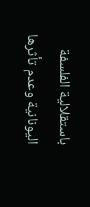باستقلالية الفلسفة اليونانية وعدم تأثرها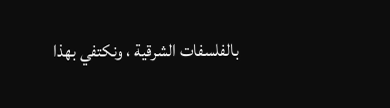بالفلسفات الشرقية ، ونكتفي بهذا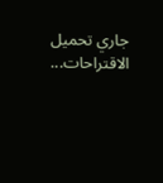جاري تحميل الاقتراحات...